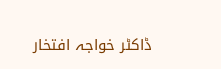ڈاکٹر خواجہ افتخار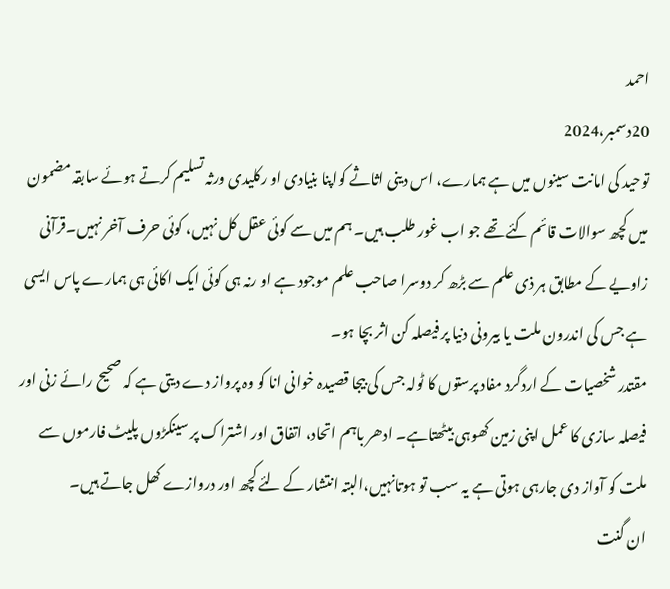احمد
20دسمبر،2024
توحید کی امانت سینوں میں ہے ہمارے، اس دینی اثاثے کواپنا بنیادی او رکلیدی ورثہ تسلیم کرتے ہوئے سابقہ مضمون میں کچھ سوالات قائم کئے تھے جو اب غور طلب ہیں۔ ہم میں سے کوئی عقل کل نہیں، کوئی حرف آخر نہیں۔قرآنی زاویے کے مطابق ہر ذی علم سے بڑھ کر دوسرا صاحب علم موجود ہے او رنہ ہی کوئی ایک اکائی ہی ہمارے پاس ایسی ہے جس کی اندرون ملت یا بیرونی دنیا پر فیصلہ کن اثر بچا ہو۔
مقتدر شخصیات کے اردگرد مفاد پرستوں کا ٹولہ جس کی بیجا قصیدہ خوانی انا کو وہ پرواز دے دیتی ہے کہ صحیح رائے زنی اور فیصلہ سازی کا عمل اپنی زمین کھوہی بیٹھتاہے۔ ادھر باہم اتحاد، اتفاق اور اشتراک پر سینکڑوں پلیٹ فارموں سے ملت کو آواز دی جارہی ہوتی ہے یہ سب تو ہوتانہیں،البتہ انتشار کے لئے کچھ اور دروازے کھل جاتے ہیں۔
ان گنت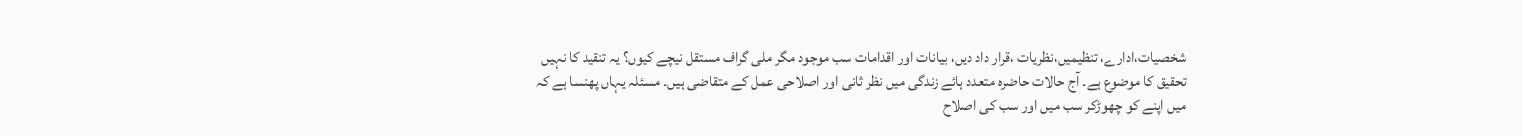شخصیات،ادارے، تنظیمیں،نظریات ،قرار داد دیں، بیانات اور اقدامات سب موجود مگر ملی گراف مستقل نیچے کیوں؟ یہ تنقید کا نہیں تحقیق کا موضوع ہے۔ آج حالات حاضرہ متعدد ہائے زندگی میں نظر ثانی اور اصلاحی عمل کے متقاضی ہیں۔ مسئلہ یہاں پھنسا ہے کہ میں اپنے کو چھوڑکر سب میں اور سب کی اصلاح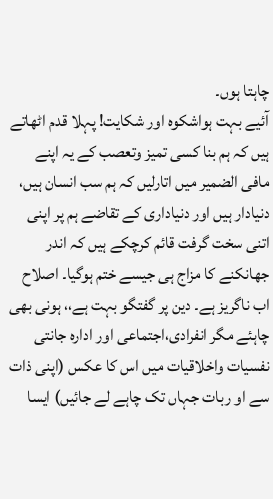چاہتا ہوں۔
آئیے بہت ہواشکوہ اور شکایت! پہلا قدم اٹھاتے ہیں کہ ہم بنا کسی تمیز وتعصب کے یہ اپنے مافی الضمیر میں اتارلیں کہ ہم سب انسان ہیں، دنیادار ہیں اور دنیاداری کے تقاضے ہم پر اپنی اتنی سخت گرفت قائم کرچکے ہیں کہ اندر جھانکنے کا مزاج ہی جیسے ختم ہوگیا۔ اصلاح اب ناگریز ہے۔ دین پر گفتگو بہت ہے،، ہونی بھی چاہئے مگر انفرادی،اجتماعی اور ادارہ جانتی نفسیات واخلاقیات میں اس کا عکس (اپنی ذات سے او ربات جہاں تک چاہے لے جائیں) ایسا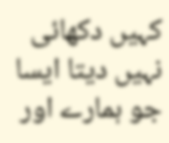کہیں دکھائی نہیں دیتا ایسا جو ہمارے اور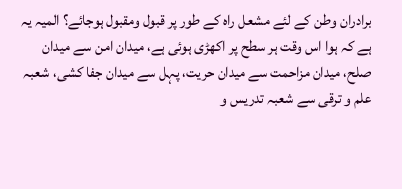برادران وطن کے لئے مشعل راہ کے طور پر قبول ومقبول ہوجائے؟ المیہ یہ ہے کہ ہوا اس وقت ہر سطح پر اکھڑی ہوئی ہے، میدان امن سے میدان صلح، میدان مزاحمت سے میدان حریت، پہل سے میدان جفا کشی، شعبہ علم و ترقی سے شعبہ تدریس و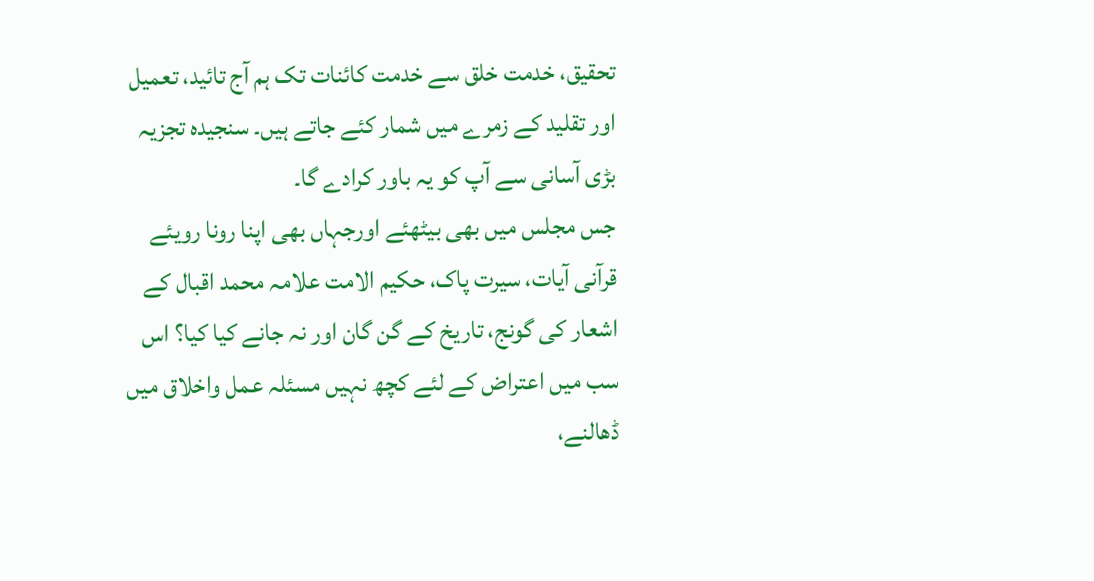تحقیق، خدمت خلق سے خدمت کائنات تک ہم آج تائید، تعمیل اور تقلید کے زمرے میں شمار کئے جاتے ہیں۔ سنجیدہ تجزیہ بڑی آسانی سے آپ کو یہ باور کرادے گا۔
جس مجلس میں بھی بیٹھئے اورجہاں بھی اپنا رونا رویئے قرآنی آیات، سیرت پاک، حکیم الامت علامہ محمد اقبال کے اشعار کی گونج، تاریخ کے گن گان اور نہ جانے کیا کیا؟ اس سب میں اعتراض کے لئے کچھ نہیں مسئلہ عمل واخلاق میں ڈھالنے،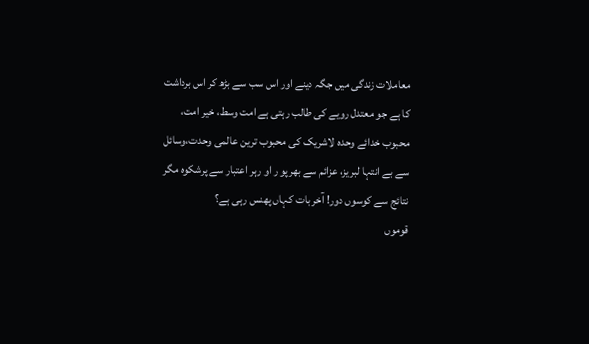معاملات زندگی میں جگہ دینے اور اس سب سے بڑھ کر اس برداشت کا ہے جو معتدل رویے کی طالب رہتی ہے امت وسط، خیر امت، محبوب خدائے وحدہ لاشریک کی محبوب ترین عالمی وحدت،وسائل سے بے انتہا لبریز، عزائم سے بھرپو ر او رہر اعتبار سے پرشکوہ مگر نتائج سے کوسوں دور! آخر بات کہاں پھنس رہی ہے؟
قوموں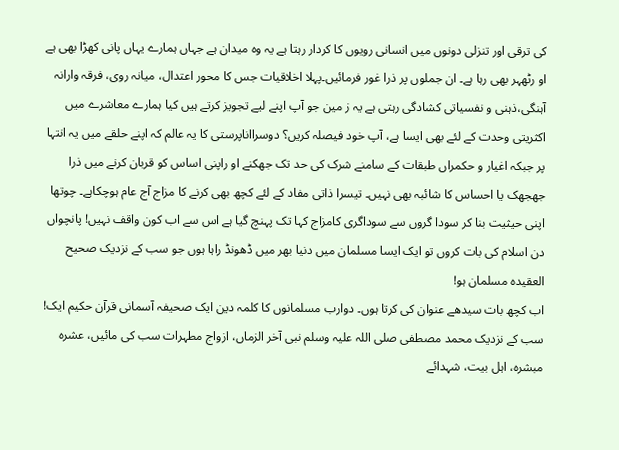کی ترقی اور تنزلی دونوں میں انسانی رویوں کا کردار رہتا ہے یہ وہ میدان ہے جہاں ہمارے یہاں پانی کھڑا بھی ہے او رٹھہر بھی رہا ہے۔ ان جملوں پر ذرا غور فرمائیں۔پہلا اخلاقیات جس کا محور اعتدال، میانہ روی، فرقہ وارانہ آہنگی،ذہنی و نفسیاتی کشادگی رہتی ہے یہ ز مین جو آپ اپنے لیے تجویز کرتے ہیں کیا ہمارے معاشرے میں اکثریتی وحدت کے لئے بھی ایسا ہے، آپ خود فیصلہ کریں؟ دوسرااناپرستی کا یہ عالم کہ اپنے حلقے میں یہ انتہا پر جبکہ اغیار و حکمراں طبقات کے سامنے شرک کی حد تک جھکنے او راپنی اساس کو قربان کرنے میں ذرا جھجھک یا احساس کا شائبہ بھی نہیں۔ تیسرا ذاتی مفاد کے لئے کچھ بھی کرنے کا مزاج آج عام ہوچکاہے۔ چوتھا اپنی حیثیت بنا کر سودا گروں سے سوداگری کامزاج کہا تک پہنچ گیا ہے اس سے اب کون واقف نہیں! پانچواں دن اسلام کی بات کروں تو ایک ایسا مسلمان میں دنیا بھر میں ڈھونڈ راہا ہوں جو سب کے نزدیک صحیح العقیدہ مسلمان ہو!
اب کچھ بات سیدھے عنوان کی کرتا ہوں۔ دوارب مسلمانوں کا کلمہ دین ایک صحیفہ آسمانی قرآن حکیم ایک! سب کے نزدیک محمد مصطفی صلی اللہ علیہ وسلم نبی آخر الزماں، ازواج مطہرات سب کی مائیں، عشرہ مبشرہ، اہل بیت، شہدائے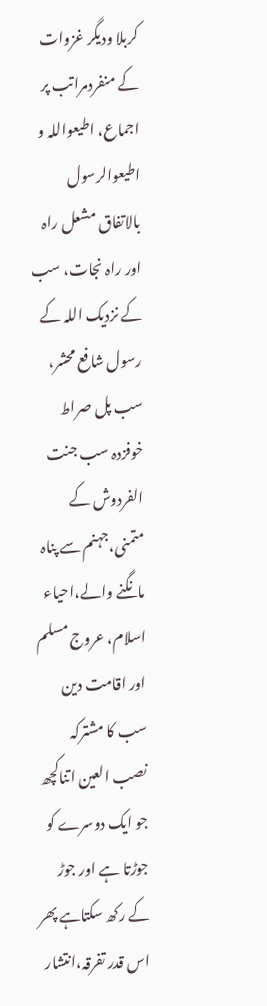کربلا ودیگر غزوات کے منفردمراتب پر اجماع، اطیعواللہ و اطیعوالرسول بالاتفاق مشعل راہ اور راہ نجات، سب کے نزدیک اللہ کے رسول شافع محشر، سب پل صراط خوفزدہ سب جنت الفردوش کے متمنی،جہنم سے پناہ مانگنے والے،احیاء اسلام، عروج مسلم اور اقامت دین سب کا مشترکہ نصب العین اتناکچھ جو ایک دوسرے کو جوڑتا ہے اور جوڑ کے رکھ سکتاہے پھر اس قدر تفرقہ،انتشار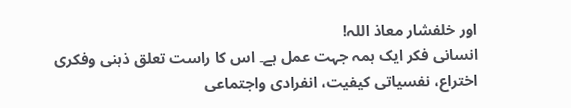اور خلفشار معاذ اللہ!
انسانی فکر ایک ہمہ جہت عمل ہے۔ اس کا راست تعلق ذہنی وفکری اختراع، نفسیاتی کیفیت، انفرادی واجتماعی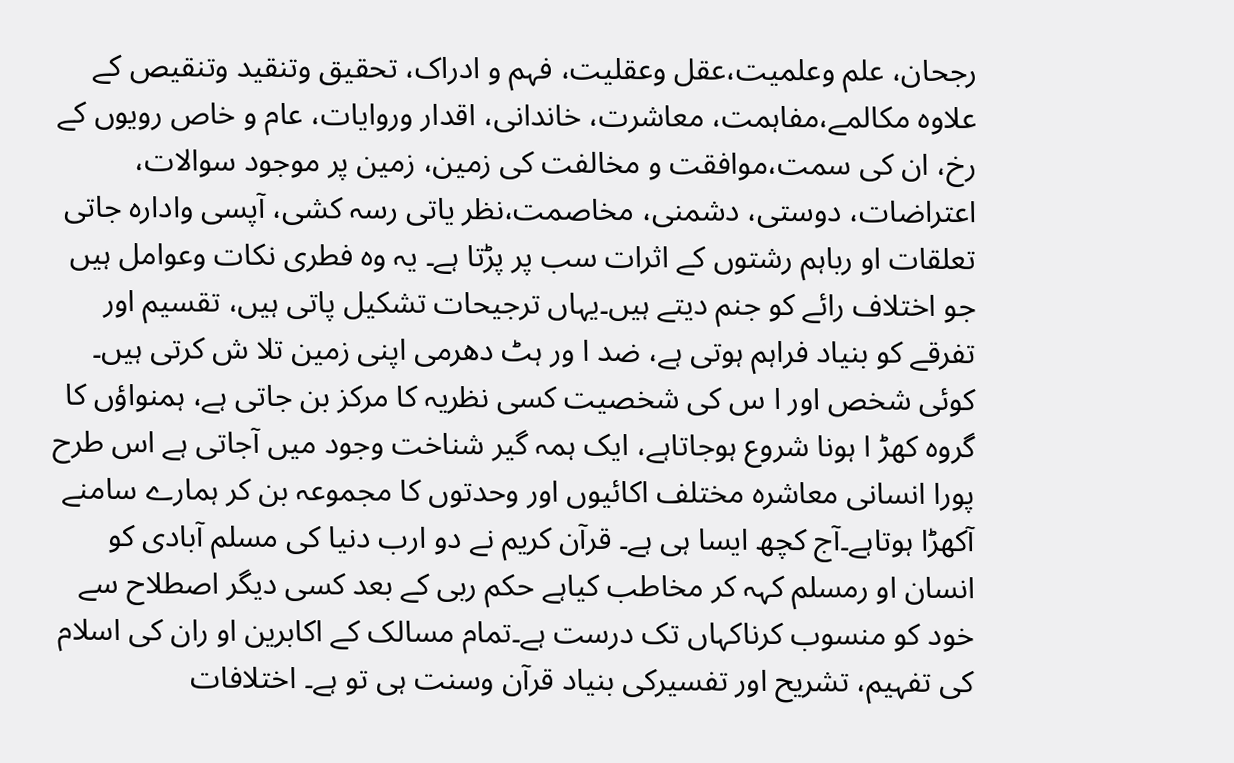رجحان، علم وعلمیت،عقل وعقلیت، فہم و ادراک، تحقیق وتنقید وتنقیص کے علاوہ مکالمے،مفاہمت، معاشرت، خاندانی، اقدار وروایات، عام و خاص رویوں کے رخ، ان کی سمت،موافقت و مخالفت کی زمین، زمین پر موجود سوالات، اعتراضات، دوستی، دشمنی، مخاصمت،نظر یاتی رسہ کشی، آپسی وادارہ جاتی تعلقات او رباہم رشتوں کے اثرات سب پر پڑتا ہے۔ یہ وہ فطری نکات وعوامل ہیں جو اختلاف رائے کو جنم دیتے ہیں۔یہاں ترجیحات تشکیل پاتی ہیں، تقسیم اور تفرقے کو بنیاد فراہم ہوتی ہے، ضد ا ور ہٹ دھرمی اپنی زمین تلا ش کرتی ہیں۔ کوئی شخص اور ا س کی شخصیت کسی نظریہ کا مرکز بن جاتی ہے، ہمنواؤں کا گروہ کھڑ ا ہونا شروع ہوجاتاہے، ایک ہمہ گیر شناخت وجود میں آجاتی ہے اس طرح پورا انسانی معاشرہ مختلف اکائیوں اور وحدتوں کا مجموعہ بن کر ہمارے سامنے آکھڑا ہوتاہے۔آج کچھ ایسا ہی ہے۔ قرآن کریم نے دو ارب دنیا کی مسلم آبادی کو انسان او رمسلم کہہ کر مخاطب کیاہے حکم ربی کے بعد کسی دیگر اصطلاح سے خود کو منسوب کرناکہاں تک درست ہے۔تمام مسالک کے اکابرین او ران کی اسلام کی تفہیم، تشریح اور تفسیرکی بنیاد قرآن وسنت ہی تو ہے۔ اختلافات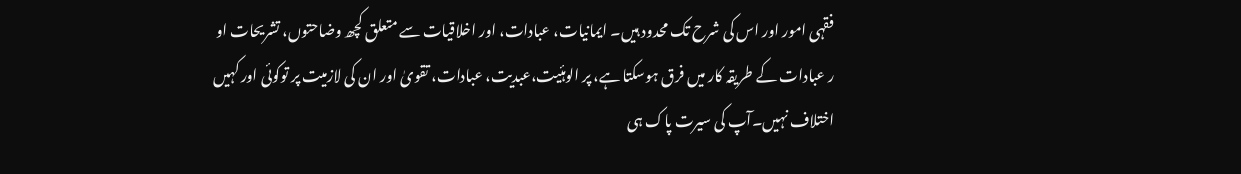فقہی امور اور اس کی شرح تک محدود ہیں۔ ایمانیات، عبادات، اور اخلاقیات سے متعلق کچھ وضاحتوں، تشریحات او ر عبادات کے طریقہ کار میں فرق ہوسکتا ہے، پر الوہئیت،عبدیت، عبادات، تقویٰ اور ان کی لازمیت پر توکوئی اور کہیں اختلاف نہیں۔آپ کی سیرت پاک ہی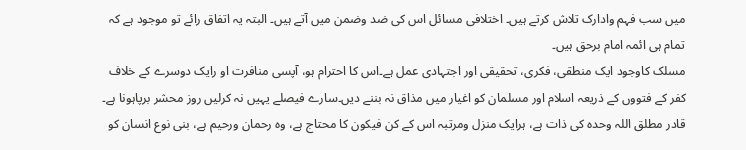میں سب فہم وادارک تلاش کرتے ہیں۔ اختلافی مسائل اس کی ضد وضمن میں آتے ہیں۔ البتہ یہ اتفاق رائے تو موجود ہے کہ تمام ہی ائمہ امام برحق ہیں۔
مسلک کاوجود ایک منطقی، فکری، تحقیقی اور اجتہادی عمل ہے۔اس کا احترام ہو، آپسی منافرت او رایک دوسرے کے خلاف کفر کے فتووں کے ذریعہ اسلام اور مسلمان کو اغیار میں مذاق نہ بننے دیں۔سارے فیصلے یہیں نہ کرلیں روز محشر برپاہونا ہے۔ قادر مطلق اللہ وحدہ کی ذات ہے، ہرایک منزل ومرتبہ اس کے کن فیکون کا محتاج ہے، وہ رحمان ورحیم ہے، بنی نوع انسان کو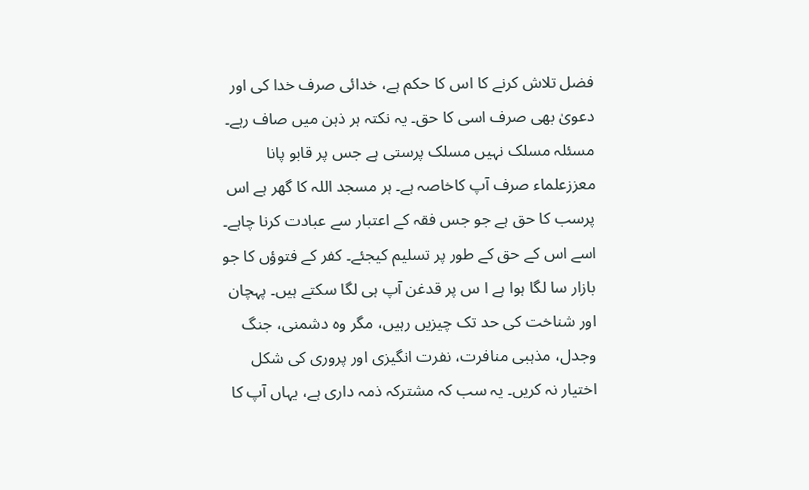فضل تلاش کرنے کا اس کا حکم ہے، خدائی صرف خدا کی اور دعویٰ بھی صرف اسی کا حق۔ یہ نکتہ ہر ذہن میں صاف رہے۔ مسئلہ مسلک نہیں مسلک پرستی ہے جس پر قابو پانا معززعلماء صرف آپ کاخاصہ ہے۔ ہر مسجد اللہ کا گھر ہے اس پرسب کا حق ہے جو جس فقہ کے اعتبار سے عبادت کرنا چاہے۔ اسے اس کے حق کے طور پر تسلیم کیجئے۔ کفر کے فتوؤں کا جو بازار سا لگا ہوا ہے ا س پر قدغن آپ ہی لگا سکتے ہیں۔ پہچان اور شناخت کی حد تک چیزیں رہیں، مگر وہ دشمنی، جنگ وجدل، مذہبی منافرت، نفرت انگیزی اور پروری کی شکل اختیار نہ کریں۔ یہ سب کہ مشترکہ ذمہ داری ہے، یہاں آپ کا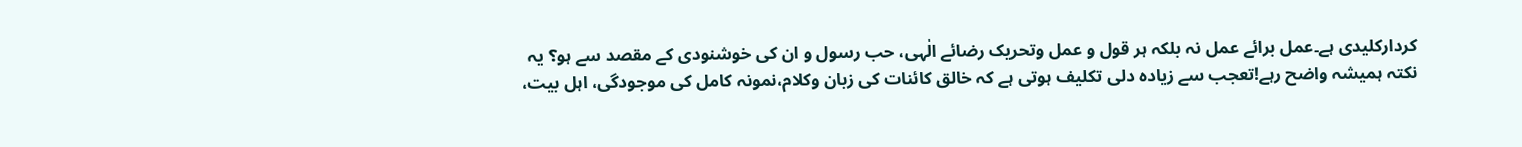کردارکلیدی ہے۔عمل برائے عمل نہ بلکہ ہر قول و عمل وتحریک رضائے الٰہی، حب رسول و ان کی خوشنودی کے مقصد سے ہو؟ یہ نکتہ ہمیشہ واضح رہے!تعجب سے زیادہ دلی تکلیف ہوتی ہے کہ خالق کائنات کی زبان وکلام،نمونہ کامل کی موجودگی، اہل بیت،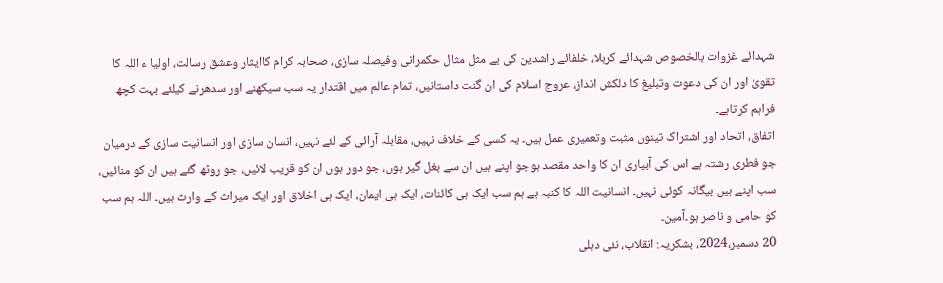شہدائے غزوات بالخصوص شہدائے کربلا، خلفائے راشدین کی بے مثل مثال حکمرانی وفیصلہ سازی، صحابہ کرام کاایثار وعشق رسالت، اولیا ء اللہ کا تقویٰ اور ان کی دعوت وتبلیغ کا دلکش انداز، عروج اسلام کی ان گنت داستانیں، تمام عالم میں اقتدار یہ سب سیکھنے اور سدھرنے کیلئے بہت کچھ فراہم کرتاہے۔
اتفاق، اتحاد اور اشتراک تینوں مثبت وتعمیری عمل ہیں۔ یہ کسی کے خلاف نہیں، مقابلہ آرائی کے لئے نہیں، انسان سازی اور انسانیت سازی کے درمیان جو فطری رشتہ ہے اس کی آبیاری ان کا واحد مقصد ہوجو اپنے ہیں ان سے بغل گیر ہوں، جو دور ہوں ان کو قریب لائیں، جو روٹھ گئے ہیں ان کو منائیں، سب اپنے ہیں بیگانہ کوئی نہیں۔ انسانیت اللہ کا کنبہ ہے ہم سب ایک ہی کائنات، ایک ہی ایمان، ایک ہی اخلاق اور ایک میراث کے وارث ہیں۔ اللہ ہم سب کو حامی و ناصر ہو۔آمین۔
20 دسمبر،2024، بشکریہ: انقلاب، نئی دہلی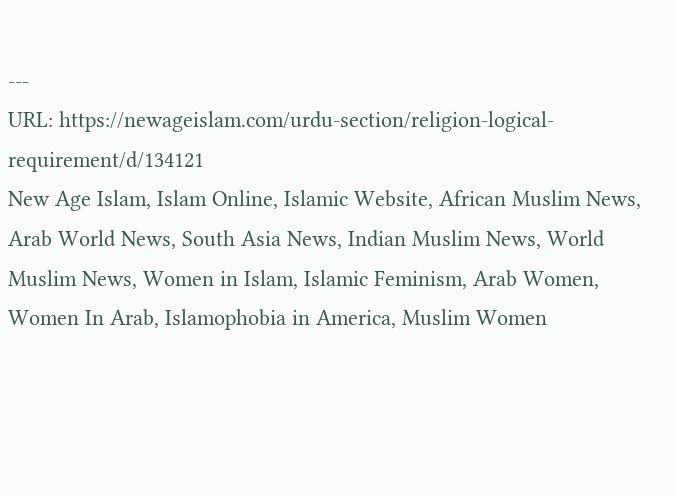---
URL: https://newageislam.com/urdu-section/religion-logical-requirement/d/134121
New Age Islam, Islam Online, Islamic Website, African Muslim News, Arab World News, South Asia News, Indian Muslim News, World Muslim News, Women in Islam, Islamic Feminism, Arab Women, Women In Arab, Islamophobia in America, Muslim Women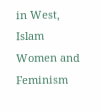in West, Islam Women and Feminism